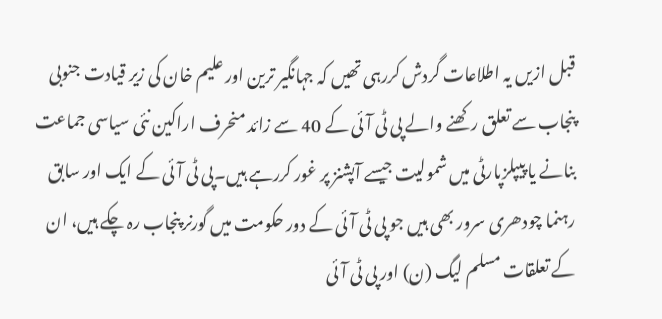قبل ازیں یہ اطلاعات گردش کررہی تھیں کہ جہانگیر ترین اور علیم خان کی زیر قیادت جنوبی پنجاب سے تعلق رکھنے والے پی ٹی آئی کے 40 سے زائد منحرف اراکین نئی سیاسی جماعت بنانے یا پیپلزپارٹی میں شمولیت جیسے آپشنز پر غور کررہے ہیں۔پی ٹی آئی کے ایک اور سابق رہنما چودھری سرور بھی ہیں جو پی ٹی آئی کے دور حکومت میں گورنر پنجاب رہ چکے ہیں، ان کے تعلقات مسلم لیگ (ن) اور پی ٹی آئی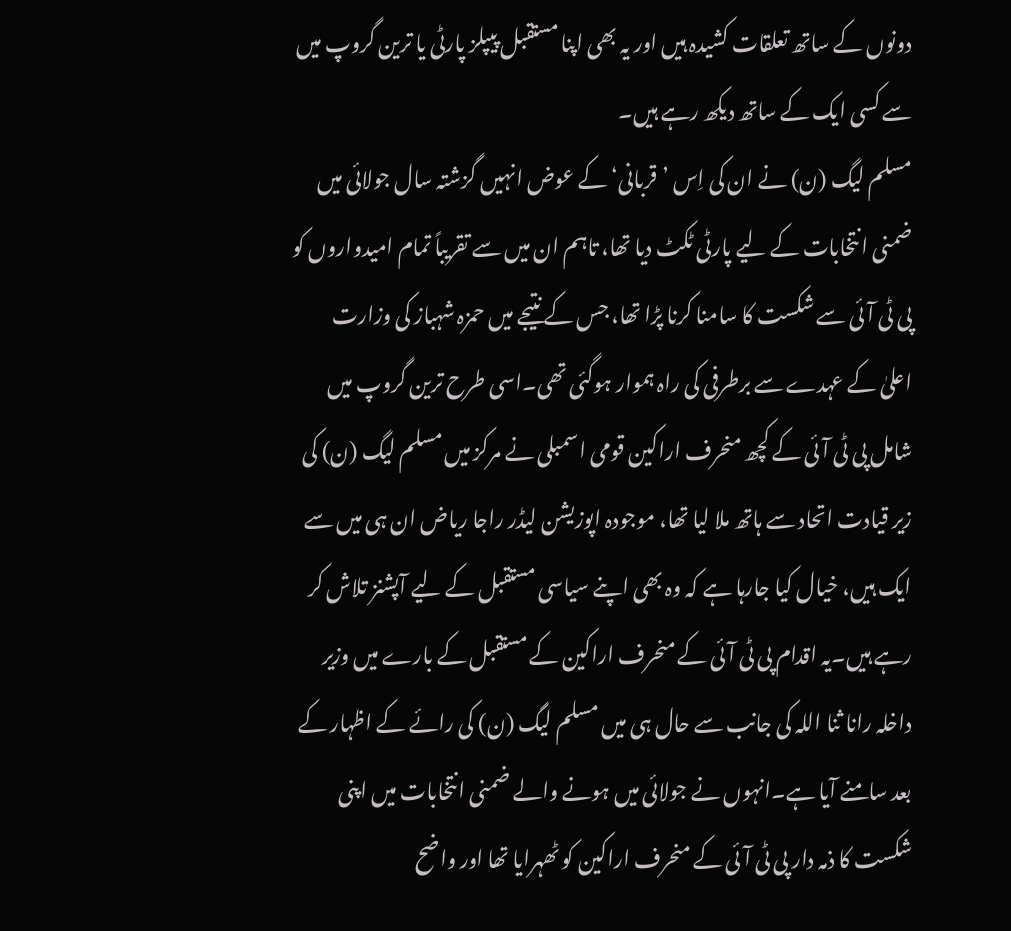دونوں کے ساتھ تعلقات کشیدہ ہیں اور یہ بھی اپنا مستقبل پیپلز پارٹی یا ترین گروپ میں سے کسی ایک کے ساتھ دیکھ رہے ہیں۔
مسلم لیگ (ن) نے ان کی اِس ’قربانی‘ کے عوض انہیں گزشتہ سال جولائی میں ضمنی انتخابات کے لیے پارٹی ٹکٹ دیا تھا، تاہم ان میں سے تقریباً تمام امیدواروں کو پی ٹی آئی سے شکست کا سامنا کرنا پڑا تھا، جس کے نتیجے میں حمزہ شہباز کی وزارت اعلیٰ کے عہدے سے برطرفی کی راہ ہموار ہوگئی تھی۔اسی طرح ترین گروپ میں شامل پی ٹی آئی کے کچھ منحرف اراکین قومی اسمبلی نے مرکز میں مسلم لیگ (ن) کی زیر قیادت اتحاد سے ہاتھ ملا لیا تھا، موجودہ اپوزیشن لیڈر راجا ریاض ان ہی میں سے ایک ہیں، خیال کیا جارہا ہے کہ وہ بھی اپنے سیاسی مستقبل کے لیے آپشنز تلاش کر رہے ہیں۔یہ اقدام پی ٹی آئی کے منحرف اراکین کے مستقبل کے بارے میں وزیر داخلہ رانا ثنا اللہ کی جانب سے حال ہی میں مسلم لیگ (ن) کی رائے کے اظہار کے بعد سامنے آیا ہے۔انہوں نے جولائی میں ہونے والے ضمنی انتخابات میں اپنی شکست کا ذمہ دار پی ٹی آئی کے منحرف اراکین کو ٹھہرایا تھا اور واضح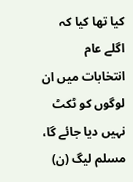کیا تھا کیا کہ اگلے عام انتخابات میں ان لوگوں کو ٹکٹ نہیں دیا جائے گا، مسلم لیگ (ن)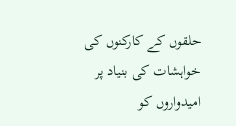حلقوں کے کارکنوں کی خواہشات کی بنیاد پر امیدواروں کو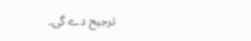ترجیح دے گی۔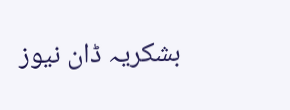بشکریہ ڈان نیوز